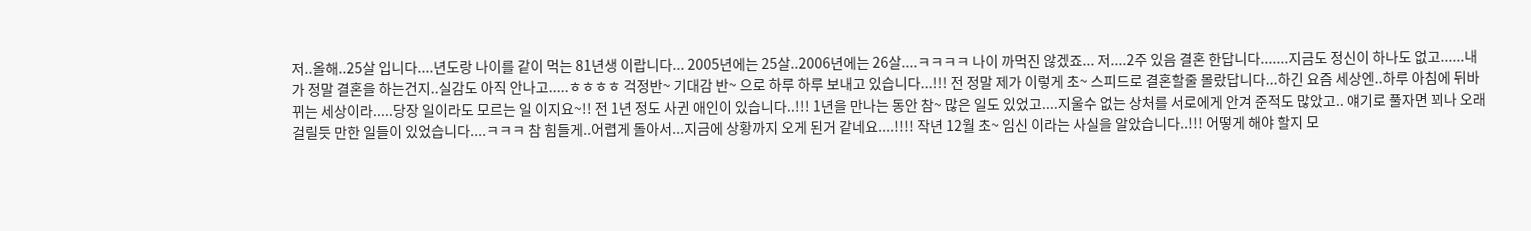저..올해..25살 입니다....년도랑 나이를 같이 먹는 81년생 이랍니다... 2005년에는 25살..2006년에는 26살....ㅋㅋㅋㅋ 나이 까먹진 않겠죠... 저....2주 있음 결혼 한답니다.......지금도 정신이 하나도 없고......내가 정말 결혼을 하는건지..실감도 아직 안나고.....ㅎㅎㅎㅎ 걱정반~ 기대감 반~ 으로 하루 하루 보내고 있습니다...!!! 전 정말 제가 이렇게 초~ 스피드로 결혼할줄 몰랐답니다...하긴 요즘 세상엔..하루 아침에 뒤바뀌는 세상이라.....당장 일이라도 모르는 일 이지요~!! 전 1년 정도 사귄 애인이 있습니다..!!! 1년을 만나는 동안 참~ 많은 일도 있었고....지울수 없는 상처를 서로에게 안겨 준적도 많았고.. 얘기로 풀자면 꾀나 오래 걸릴듯 만한 일들이 있었습니다....ㅋㅋㅋ 참 힘들게..어렵게 돌아서...지금에 상황까지 오게 된거 같네요....!!!! 작년 12월 초~ 임신 이라는 사실을 알았습니다..!!! 어떻게 해야 할지 모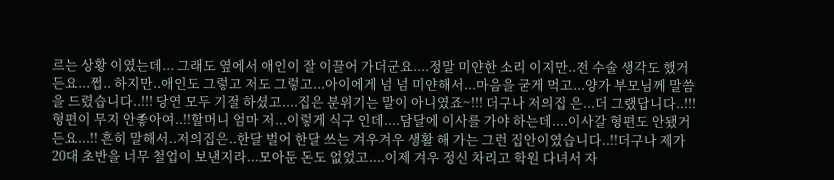르는 상황 이였는데... 그래도 옆에서 애인이 잘 이끌어 가더군요....정말 미얀한 소리 이지만..전 수술 생각도 했거든요...쩝.. 하지만..애인도 그렇고 저도 그렇고...아이에게 넘 넘 미얀해서...마음을 굳게 먹고...양가 부모님께 말씀을 드렸습니다..!!! 당연 모두 기절 하셨고....집은 분위기는 말이 아니였죠~!!! 더구나 저의집 은...더 그랬답니다..!!! 형편이 무지 안좋아여..!!할머니 엄마 저...이렇게 식구 인데....담달에 이사를 가야 하는데....이사갈 형편도 안됐거든요...!! 흔히 말해서..저의집은..한달 벌어 한달 쓰는 겨우겨우 생활 해 가는 그런 집안이였습니다..!!더구나 제가 20대 초반을 너무 철업이 보낸지라...모아둔 돈도 없었고....이제 겨우 정신 차리고 학원 다녀서 자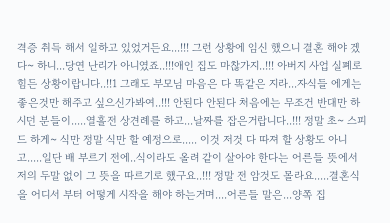격증 취득 해서 일하고 있었거든요...!!! 그런 상황에 임신 했으니 결혼 해야 겠다~ 하니...당연 난리가 아니였죠..!!!애인 집도 마찮가지..!!! 아버지 사업 실폐로 힘든 상황이랍니다..!!1 그래도 부모님 마음은 다 똑같은 지라...자식들 에게는 좋은것만 해주고 싶으신가봐여..!!! 안된다 안된다 처음에는 무조건 반대만 하시던 분들이.....열흘전 상견례를 하고...날짜를 잡은거랍니다..!!! 정말 초~ 스피드 하게~ 식만 정말 식만 할 예정으로..... 이것 저것 다 따져 할 상황도 아니고.....일단 배 부르기 전에..식이라도 올려 같이 살아야 한다는 어른들 뜻에서 저의 두말 없이 그 뜻을 따르기로 했구요..!!! 정말 전 암것도 몰라요.....결혼식을 어디서 부터 어떻게 시작을 해야 하는거며....어른들 말은...양쪽 집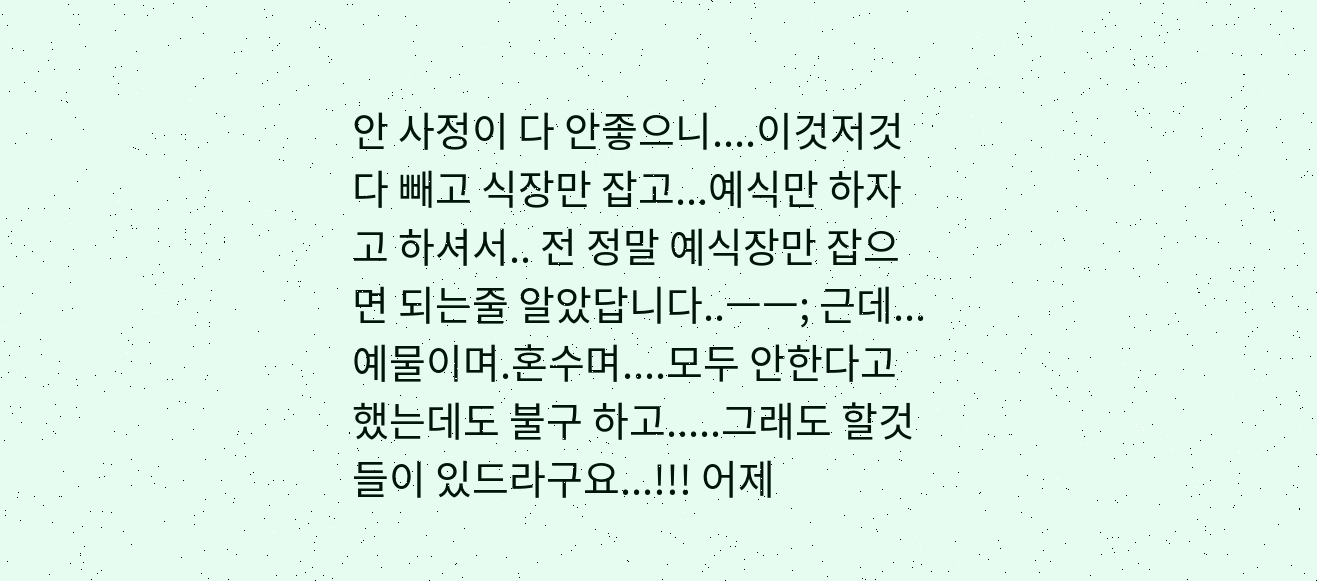안 사정이 다 안좋으니....이것저것 다 빼고 식장만 잡고...예식만 하자고 하셔서.. 전 정말 예식장만 잡으면 되는줄 알았답니다..ㅡㅡ; 근데...예물이며.혼수며....모두 안한다고 했는데도 불구 하고.....그래도 할것들이 있드라구요...!!! 어제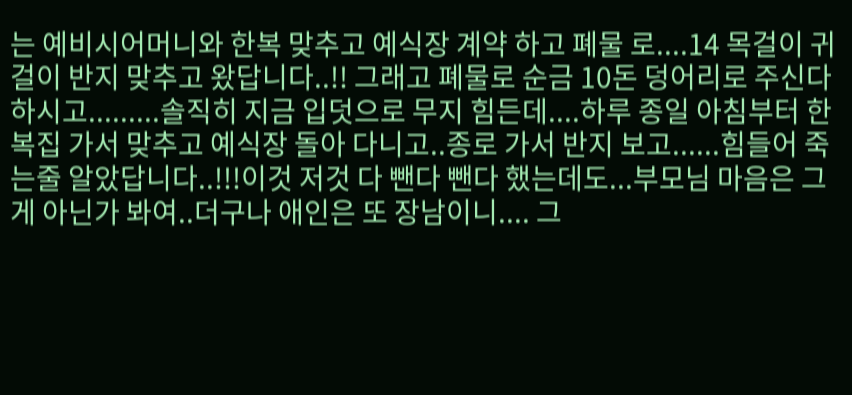는 예비시어머니와 한복 맞추고 예식장 계약 하고 폐물 로....14 목걸이 귀걸이 반지 맞추고 왔답니다..!! 그래고 폐물로 순금 10돈 덩어리로 주신다 하시고.........솔직히 지금 입덧으로 무지 힘든데....하루 종일 아침부터 한복집 가서 맞추고 예식장 돌아 다니고..종로 가서 반지 보고......힘들어 죽는줄 알았답니다..!!!이것 저것 다 뺀다 뺀다 했는데도...부모님 마음은 그게 아닌가 봐여..더구나 애인은 또 장남이니.... 그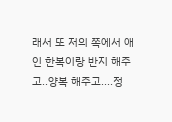래서 또 저의 쪽에서 애인 한복이랑 반지 해주고..양복 해주고....정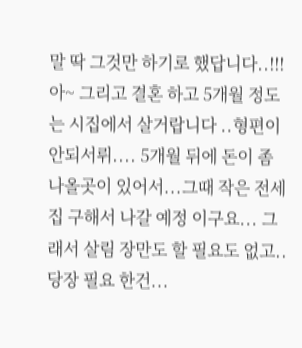말 딱 그것만 하기로 했답니다..!!! 아~ 그리고 결혼 하고 5개월 정도는 시집에서 살거랍니다 ..형편이 안되서뤼.... 5개월 뒤에 돈이 좀 나올곳이 있어서...그때 작은 전세집 구해서 나갈 예정 이구요... 그래서 살림 장만도 할 필요도 없고..당장 필요 한건...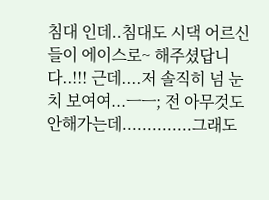침대 인데..침대도 시댁 어르신들이 에이스로~ 해주셨답니다..!!! 근데....저 솔직히 넘 눈치 보여여...ㅡㅡ; 전 아무것도 안해가는데..............그래도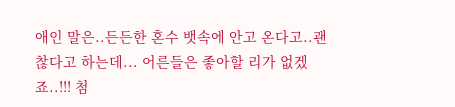애인 말은..든든한 혼수 뱃속에 안고 온다고..괜찮다고 하는데... 어른들은 좋아할 리가 없겠죠..!!! 첨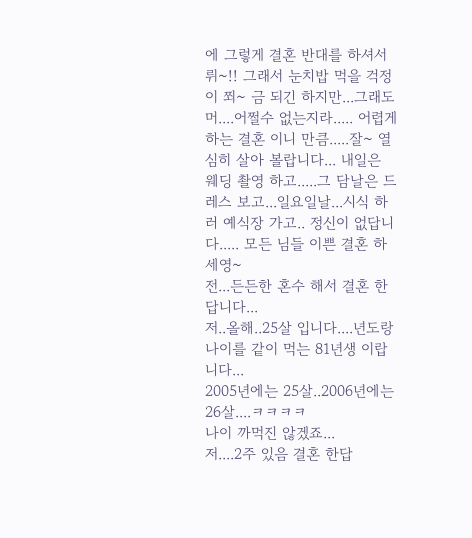에 그렇게 결혼 반대를 하셔서뤼~!! 그래서 눈치밥 먹을 걱정이 쬐~ 금 되긴 하지만...그래도 머....어쩔수 없는지라..... 어렵게 하는 결혼 이니 만큼.....잘~ 열심히 살아 볼랍니다... 내일은 웨딩 촬영 하고.....그 담날은 드레스 보고...일요일날...시식 하러 예식장 가고.. 정신이 없답니다..... 모든 님들 이쁜 결혼 하세영~
전...든든한 혼수 해서 결혼 한답니다...
저..올해..25살 입니다....년도랑 나이를 같이 먹는 81년생 이랍니다...
2005년에는 25살..2006년에는 26살....ㅋㅋㅋㅋ
나이 까먹진 않겠죠...
저....2주 있음 결혼 한답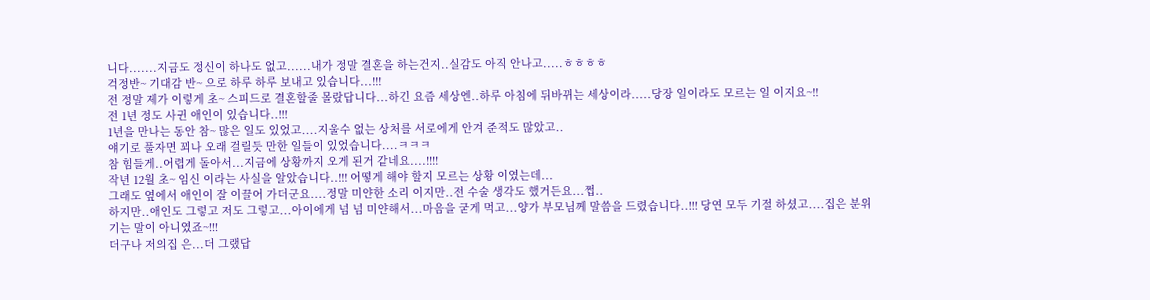니다.......지금도 정신이 하나도 없고......내가 정말 결혼을 하는건지..실감도 아직 안나고.....ㅎㅎㅎㅎ
걱정반~ 기대감 반~ 으로 하루 하루 보내고 있습니다...!!!
전 정말 제가 이렇게 초~ 스피드로 결혼할줄 몰랐답니다...하긴 요즘 세상엔..하루 아침에 뒤바뀌는 세상이라.....당장 일이라도 모르는 일 이지요~!!
전 1년 정도 사귄 애인이 있습니다..!!!
1년을 만나는 동안 참~ 많은 일도 있었고....지울수 없는 상처를 서로에게 안겨 준적도 많았고..
얘기로 풀자면 꾀나 오래 걸릴듯 만한 일들이 있었습니다....ㅋㅋㅋ
참 힘들게..어렵게 돌아서...지금에 상황까지 오게 된거 같네요....!!!!
작년 12월 초~ 임신 이라는 사실을 알았습니다..!!! 어떻게 해야 할지 모르는 상황 이였는데...
그래도 옆에서 애인이 잘 이끌어 가더군요....정말 미얀한 소리 이지만..전 수술 생각도 했거든요...쩝..
하지만..애인도 그렇고 저도 그렇고...아이에게 넘 넘 미얀해서...마음을 굳게 먹고...양가 부모님께 말씀을 드렸습니다..!!! 당연 모두 기절 하셨고....집은 분위기는 말이 아니였죠~!!!
더구나 저의집 은...더 그랬답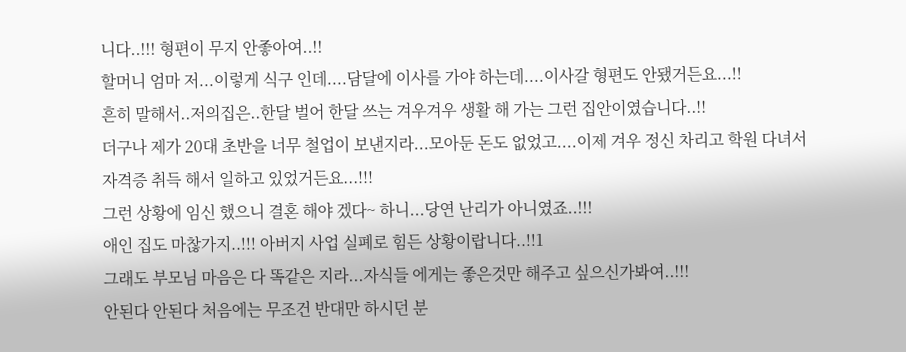니다..!!! 형편이 무지 안좋아여..!!
할머니 엄마 저...이렇게 식구 인데....담달에 이사를 가야 하는데....이사갈 형편도 안됐거든요...!!
흔히 말해서..저의집은..한달 벌어 한달 쓰는 겨우겨우 생활 해 가는 그런 집안이였습니다..!!
더구나 제가 20대 초반을 너무 철업이 보낸지라...모아둔 돈도 없었고....이제 겨우 정신 차리고 학원 다녀서 자격증 취득 해서 일하고 있었거든요...!!!
그런 상황에 임신 했으니 결혼 해야 겠다~ 하니...당연 난리가 아니였죠..!!!
애인 집도 마찮가지..!!! 아버지 사업 실폐로 힘든 상황이랍니다..!!1
그래도 부모님 마음은 다 똑같은 지라...자식들 에게는 좋은것만 해주고 싶으신가봐여..!!!
안된다 안된다 처음에는 무조건 반대만 하시던 분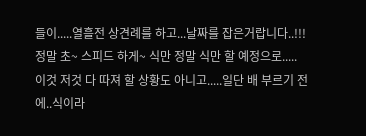들이.....열흘전 상견례를 하고...날짜를 잡은거랍니다..!!!
정말 초~ 스피드 하게~ 식만 정말 식만 할 예정으로.....
이것 저것 다 따져 할 상황도 아니고.....일단 배 부르기 전에..식이라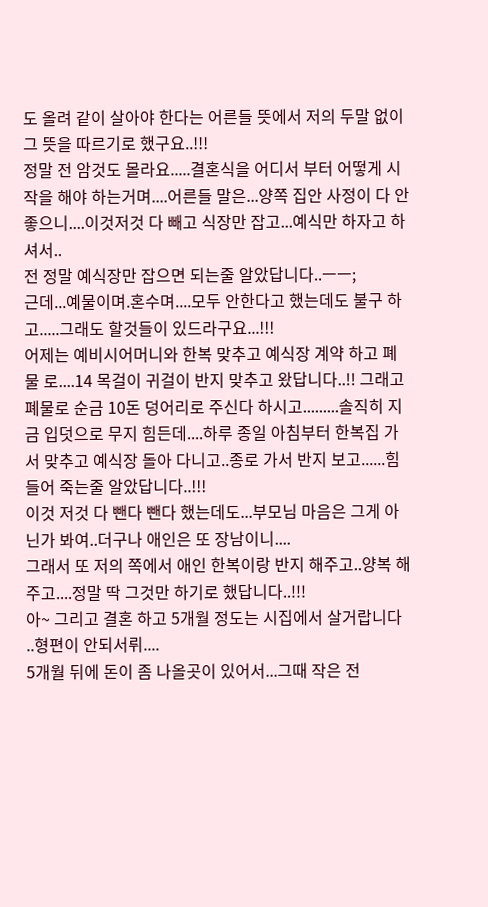도 올려 같이 살아야 한다는 어른들 뜻에서 저의 두말 없이 그 뜻을 따르기로 했구요..!!!
정말 전 암것도 몰라요.....결혼식을 어디서 부터 어떻게 시작을 해야 하는거며....어른들 말은...양쪽 집안 사정이 다 안좋으니....이것저것 다 빼고 식장만 잡고...예식만 하자고 하셔서..
전 정말 예식장만 잡으면 되는줄 알았답니다..ㅡㅡ;
근데...예물이며.혼수며....모두 안한다고 했는데도 불구 하고.....그래도 할것들이 있드라구요...!!!
어제는 예비시어머니와 한복 맞추고 예식장 계약 하고 폐물 로....14 목걸이 귀걸이 반지 맞추고 왔답니다..!! 그래고 폐물로 순금 10돈 덩어리로 주신다 하시고.........솔직히 지금 입덧으로 무지 힘든데....하루 종일 아침부터 한복집 가서 맞추고 예식장 돌아 다니고..종로 가서 반지 보고......힘들어 죽는줄 알았답니다..!!!
이것 저것 다 뺀다 뺀다 했는데도...부모님 마음은 그게 아닌가 봐여..더구나 애인은 또 장남이니....
그래서 또 저의 쪽에서 애인 한복이랑 반지 해주고..양복 해주고....정말 딱 그것만 하기로 했답니다..!!!
아~ 그리고 결혼 하고 5개월 정도는 시집에서 살거랍니다 ..형편이 안되서뤼....
5개월 뒤에 돈이 좀 나올곳이 있어서...그때 작은 전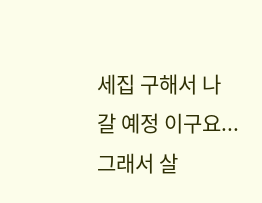세집 구해서 나갈 예정 이구요...
그래서 살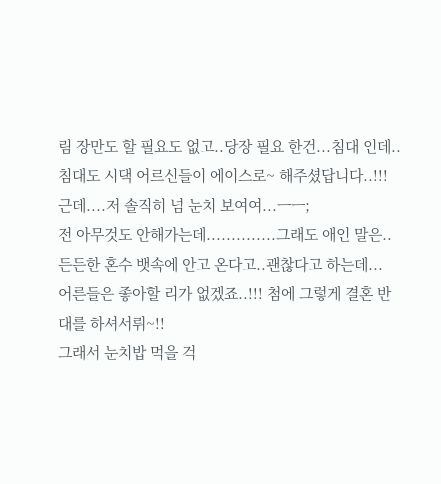림 장만도 할 필요도 없고..당장 필요 한건...침대 인데..침대도 시댁 어르신들이 에이스로~ 해주셨답니다..!!!
근데....저 솔직히 넘 눈치 보여여...ㅡㅡ;
전 아무것도 안해가는데..............그래도 애인 말은..든든한 혼수 뱃속에 안고 온다고..괜찮다고 하는데...
어른들은 좋아할 리가 없겠죠..!!! 첨에 그렇게 결혼 반대를 하셔서뤼~!!
그래서 눈치밥 먹을 걱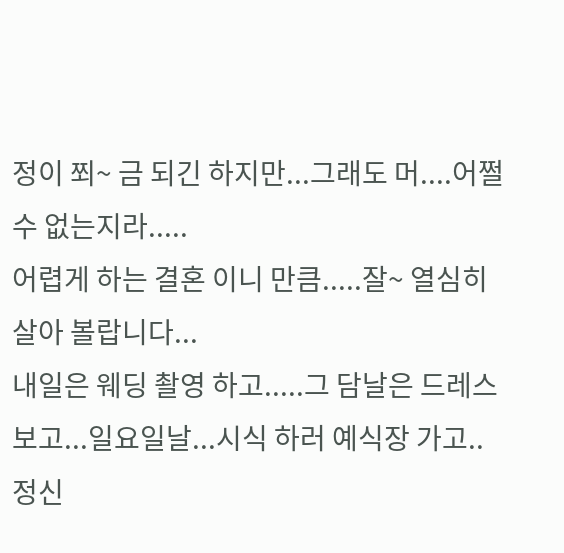정이 쬐~ 금 되긴 하지만...그래도 머....어쩔수 없는지라.....
어렵게 하는 결혼 이니 만큼.....잘~ 열심히 살아 볼랍니다...
내일은 웨딩 촬영 하고.....그 담날은 드레스 보고...일요일날...시식 하러 예식장 가고..
정신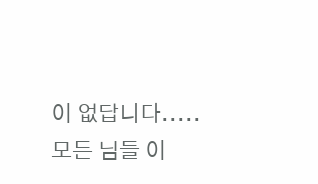이 없답니다.....
모든 님들 이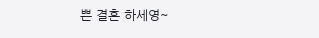쁜 결혼 하세영~